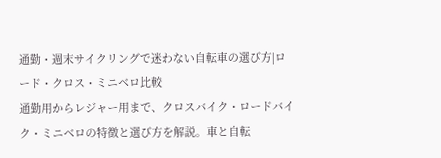通勤・週末サイクリングで迷わない自転車の選び方|ロード・クロス・ミニベロ比較
通勤用からレジャー用まで、クロスバイク・ロードバイク・ミニベロの特徴と選び方を解説。車と自転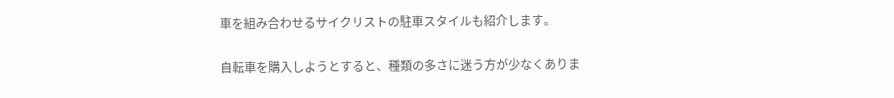車を組み合わせるサイクリストの駐車スタイルも紹介します。

自転車を購入しようとすると、種類の多さに迷う方が少なくありま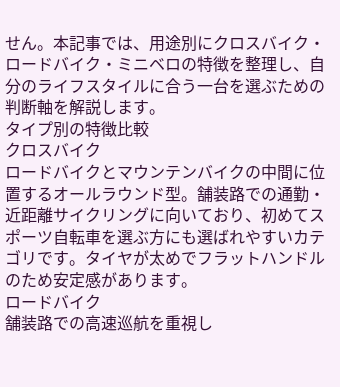せん。本記事では、用途別にクロスバイク・ロードバイク・ミニベロの特徴を整理し、自分のライフスタイルに合う一台を選ぶための判断軸を解説します。
タイプ別の特徴比較
クロスバイク
ロードバイクとマウンテンバイクの中間に位置するオールラウンド型。舗装路での通勤・近距離サイクリングに向いており、初めてスポーツ自転車を選ぶ方にも選ばれやすいカテゴリです。タイヤが太めでフラットハンドルのため安定感があります。
ロードバイク
舗装路での高速巡航を重視し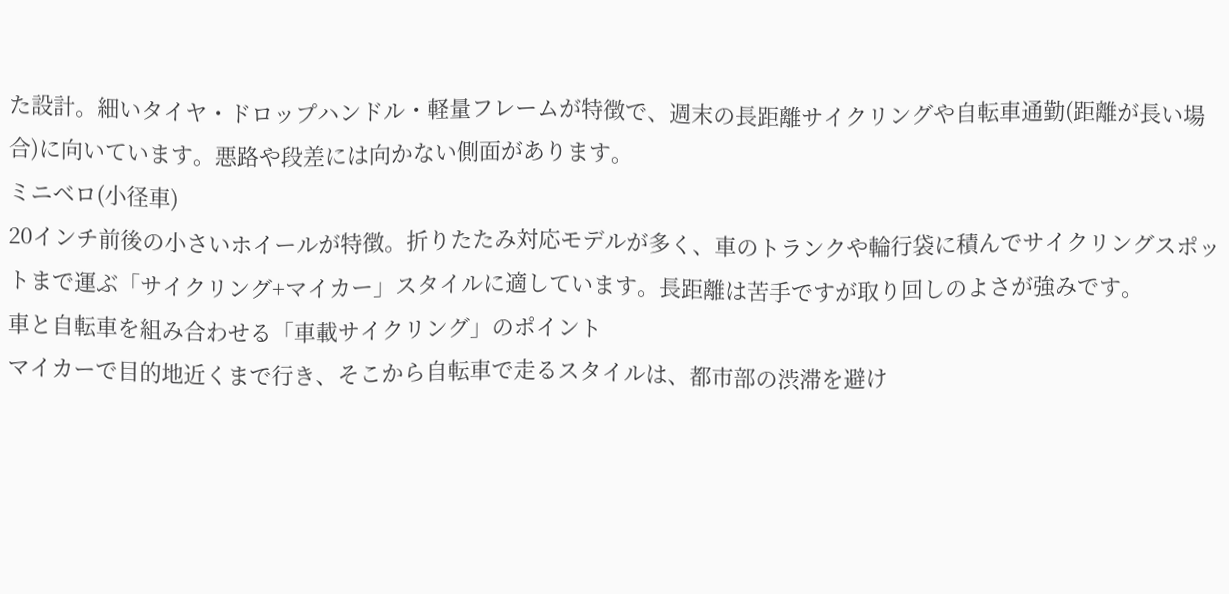た設計。細いタイヤ・ドロップハンドル・軽量フレームが特徴で、週末の長距離サイクリングや自転車通勤(距離が長い場合)に向いています。悪路や段差には向かない側面があります。
ミニベロ(小径車)
20インチ前後の小さいホイールが特徴。折りたたみ対応モデルが多く、車のトランクや輪行袋に積んでサイクリングスポットまで運ぶ「サイクリング+マイカー」スタイルに適しています。長距離は苦手ですが取り回しのよさが強みです。
車と自転車を組み合わせる「車載サイクリング」のポイント
マイカーで目的地近くまで行き、そこから自転車で走るスタイルは、都市部の渋滞を避け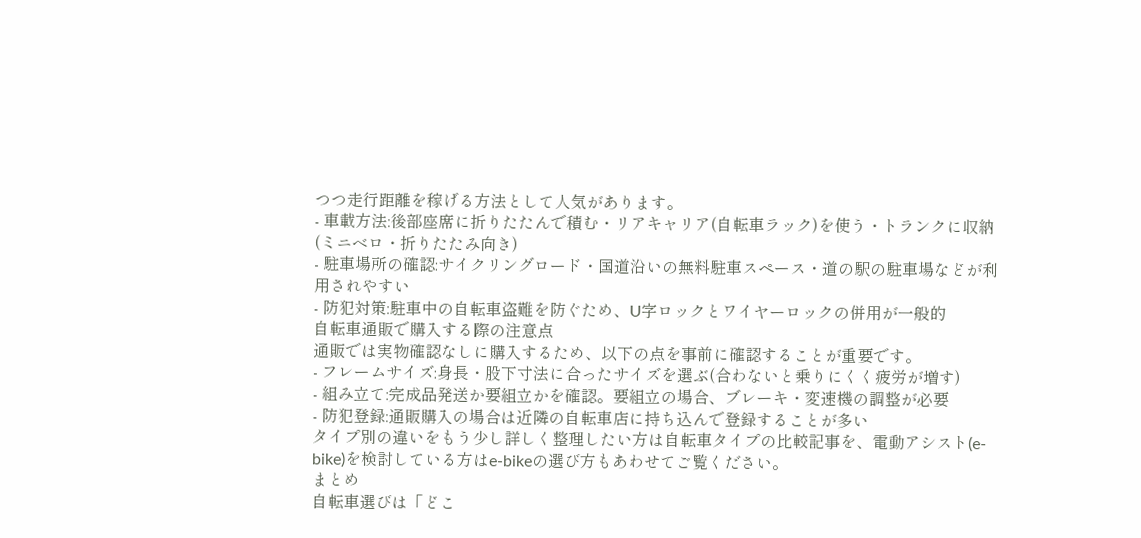つつ走行距離を稼げる方法として人気があります。
- 車載方法:後部座席に折りたたんで積む・リアキャリア(自転車ラック)を使う・トランクに収納(ミニベロ・折りたたみ向き)
- 駐車場所の確認:サイクリングロード・国道沿いの無料駐車スペース・道の駅の駐車場などが利用されやすい
- 防犯対策:駐車中の自転車盗難を防ぐため、U字ロックとワイヤーロックの併用が一般的
自転車通販で購入する際の注意点
通販では実物確認なしに購入するため、以下の点を事前に確認することが重要です。
- フレームサイズ:身長・股下寸法に合ったサイズを選ぶ(合わないと乗りにくく疲労が増す)
- 組み立て:完成品発送か要組立かを確認。要組立の場合、ブレーキ・変速機の調整が必要
- 防犯登録:通販購入の場合は近隣の自転車店に持ち込んで登録することが多い
タイプ別の違いをもう少し詳しく整理したい方は自転車タイプの比較記事を、電動アシスト(e-bike)を検討している方はe-bikeの選び方もあわせてご覧ください。
まとめ
自転車選びは「どこ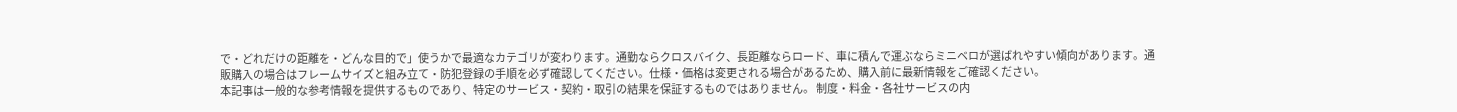で・どれだけの距離を・どんな目的で」使うかで最適なカテゴリが変わります。通勤ならクロスバイク、長距離ならロード、車に積んで運ぶならミニベロが選ばれやすい傾向があります。通販購入の場合はフレームサイズと組み立て・防犯登録の手順を必ず確認してください。仕様・価格は変更される場合があるため、購入前に最新情報をご確認ください。
本記事は一般的な参考情報を提供するものであり、特定のサービス・契約・取引の結果を保証するものではありません。 制度・料金・各社サービスの内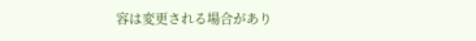容は変更される場合があり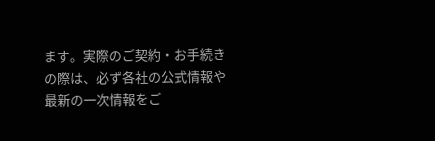ます。実際のご契約・お手続きの際は、必ず各社の公式情報や最新の一次情報をご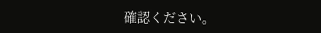確認ください。